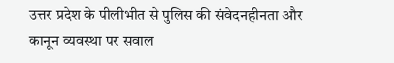उत्तर प्रदेश के पीलीभीत से पुलिस की संवेदनहीनता और कानून व्यवस्था पर सवाल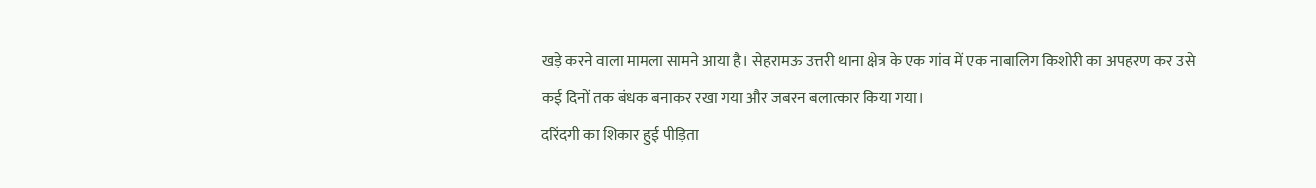खड़े करने वाला मामला सामने आया है। सेहरामऊ उत्तरी थाना क्षेत्र के एक गांव में एक नाबालिग किशोरी का अपहरण कर उसे कई दिनों तक बंधक बनाकर रखा गया और जबरन बलात्कार किया गया।
दरिंदगी का शिकार हुई पीड़िता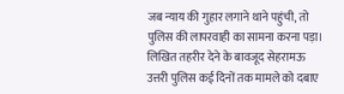जब न्याय की गुहार लगाने थाने पहुंची, तो पुलिस की लापरवाही का सामना करना पड़ा। लिखित तहरीर देने के बावजूद सेहरामऊ उत्तरी पुलिस कई दिनों तक मामले को दबाए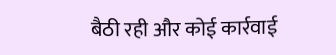बैठी रही और कोई कार्रवाई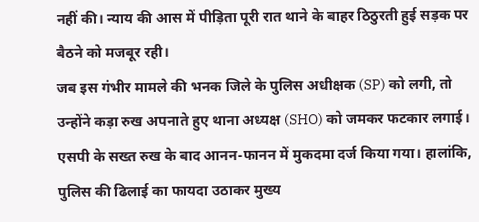नहीं की। न्याय की आस में पीड़िता पूरी रात थाने के बाहर ठिठुरती हुई सड़क पर बैठने को मजबूर रही।
जब इस गंभीर मामले की भनक जिले के पुलिस अधीक्षक (SP) को लगी, तो उन्होंने कड़ा रुख अपनाते हुए थाना अध्यक्ष (SHO) को जमकर फटकार लगाई। एसपी के सख्त रुख के बाद आनन-फानन में मुकदमा दर्ज किया गया। हालांकि, पुलिस की ढिलाई का फायदा उठाकर मुख्य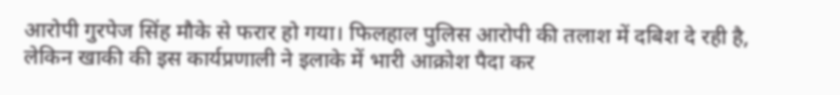आरोपी गुरपेज सिंह मौके से फरार हो गया। फिलहाल पुलिस आरोपी की तलाश में दबिश दे रही है, लेकिन खाकी की इस कार्यप्रणाली ने इलाके में भारी आक्रोश पैदा कर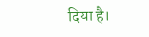दिया है।